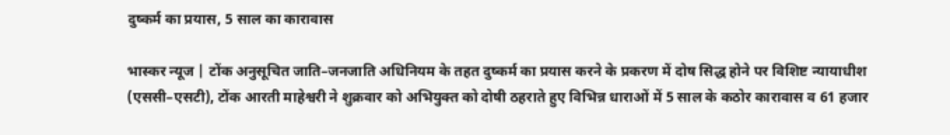दुष्कर्म का प्रयास, 5 साल का कारावास

भास्कर न्यूज | टोंक अनुसूचित जाति–जनजाति अधिनियम के तहत दुष्कर्म का प्रयास करने के प्रकरण में दोष सिद्ध होने पर विशिष्ट न्यायाधीश (एससी–एसटी), टोंक आरती माहेश्वरी ने शुक्रवार को अभियुक्त को दोषी ठहराते हुए विभिन्न धाराओं में 5 साल के कठोर कारावास व 61 हजार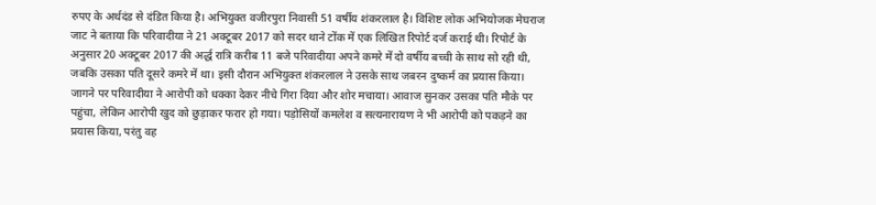रुपए के अर्थदंड से दंडित किया है। अभियुक्त वजीरपुरा निवासी 51 वर्षीय शंकरलाल है। विशिष्ट लोक अभियोजक मेघराज जाट ने बताया कि परिवादीया ने 21 अक्टूबर 2017 को सदर थाने टोंक में एक लिखित रिपोर्ट दर्ज कराई थी। रिपोर्ट के अनुसार 20 अक्टूबर 2017 की अर्द्ध रात्रि करीब 11 बजे परिवादीया अपने कमरे में दो वर्षीय बच्ची के साथ सो रही थी, जबकि उसका पति दूसरे कमरे में था। इसी दौरान अभियुक्त शंकरलाल ने उसके साथ जबरन दुष्कर्म का प्रयास किया। जागने पर परिवादीया ने आरोपी को धक्का देकर नीचे गिरा दिया और शोर मचाया। आवाज सुनकर उसका पति मौके पर पहुंचा, लेकिन आरोपी खुद को छुड़ाकर फरार हो गया। पड़ोसियों कमलेश व सत्यनारायण ने भी आरोपी को पकड़ने का प्रयास किया, परंतु वह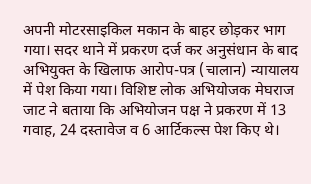अपनी मोटरसाइकिल मकान के बाहर छोड़कर भाग गया। सदर थाने में प्रकरण दर्ज कर अनुसंधान के बाद अभियुक्त के खिलाफ आरोप-पत्र (चालान) न्यायालय में पेश किया गया। विशिष्ट लोक अभियोजक मेघराज जाट ने बताया कि अभियोजन पक्ष ने प्रकरण में 13 गवाह, 24 दस्तावेज व 6 आर्टिकल्स पेश किए थे।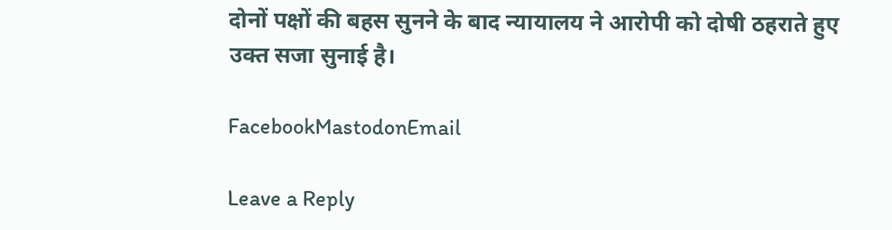दोनों पक्षों की बहस सुनने के बाद न्यायालय ने आरोपी को दोषी ठहराते हुए उक्त सजा सुनाई है।

FacebookMastodonEmail

Leave a Reply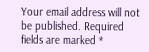Your email address will not be published. Required fields are marked *